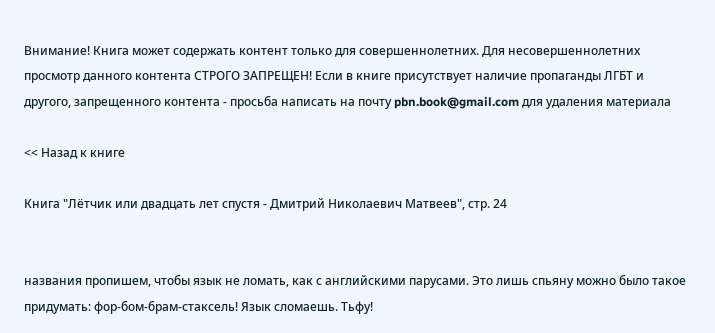Внимание! Книга может содержать контент только для совершеннолетних. Для несовершеннолетних просмотр данного контента СТРОГО ЗАПРЕЩЕН! Если в книге присутствует наличие пропаганды ЛГБТ и другого, запрещенного контента - просьба написать на почту pbn.book@gmail.com для удаления материала

<< Назад к книге

Книга "Лётчик или двадцать лет спустя - Дмитрий Николаевич Матвеев", стр. 24


названия пропишем, чтобы язык не ломать, как с английскими парусами. Это лишь спьяну можно было такое придумать: фор-бом-брам-стаксель! Язык сломаешь. Тьфу!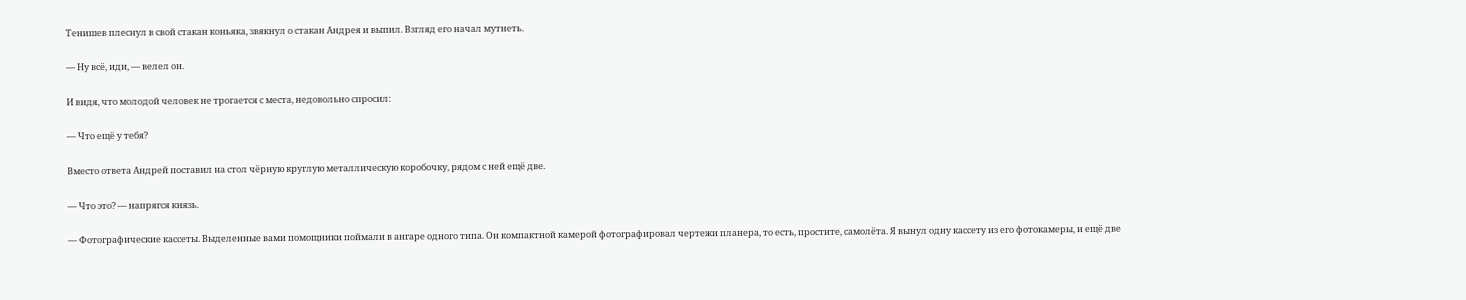Тенишев плеснул в свой стакан коньяка, звякнул о стакан Андрея и выпил. Взгляд его начал мутнеть.

— Ну всё, иди, — велел он.

И видя, что молодой человек не трогается с места, недовольно спросил:

— Что ещё у тебя?

Вместо ответа Андрей поставил на стол чёрную круглую металлическую коробочку, рядом с ней ещё две.

— Что это? — напрягся князь.

— Фотографические кассеты. Выделенные вами помощники поймали в ангаре одного типа. Он компактной камерой фотографировал чертежи планера, то есть, простите, самолёта. Я вынул одну кассету из его фотокамеры, и ещё две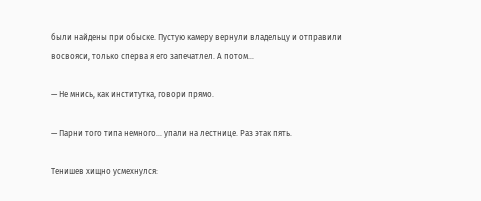были найдены при обыске. Пустую камеру вернули владельцу и отправили восвояси, только сперва я его запечатлел. А потом…

— Не мнись, как институтка, говори прямо.

— Парни того типа немного… упали на лестнице. Раз этак пять.

Тенишев хищно усмехнулся: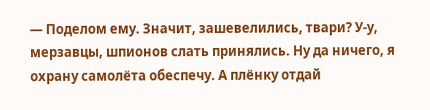— Поделом ему. Значит, зашевелились, твари? У-у, мерзавцы, шпионов слать принялись. Ну да ничего, я охрану самолёта обеспечу. А плёнку отдай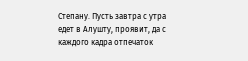Степану. Пусть завтра с утра едет в Алушту, проявит, да с каждого кадра отпечаток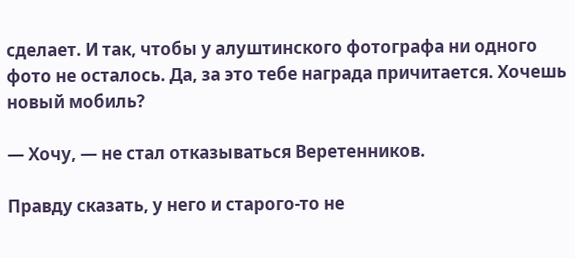сделает. И так, чтобы у алуштинского фотографа ни одного фото не осталось. Да, за это тебе награда причитается. Хочешь новый мобиль?

— Хочу, — не стал отказываться Веретенников.

Правду сказать, у него и старого-то не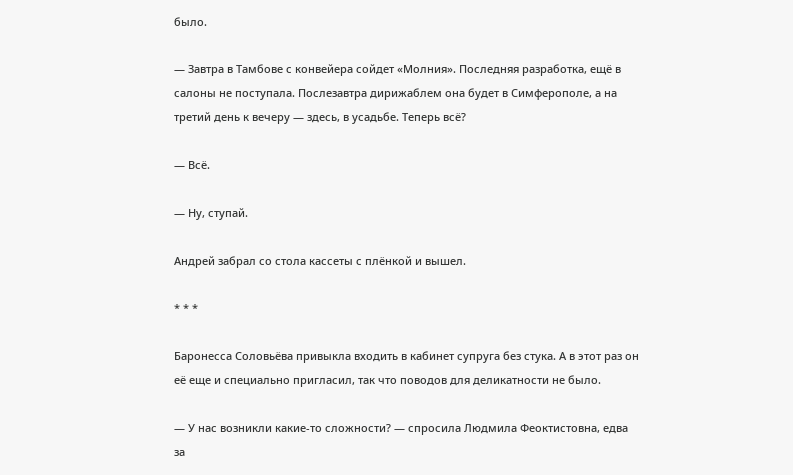было.

— Завтра в Тамбове с конвейера сойдет «Молния». Последняя разработка, ещё в салоны не поступала. Послезавтра дирижаблем она будет в Симферополе, а на третий день к вечеру — здесь, в усадьбе. Теперь всё?

— Всё.

— Ну, ступай.

Андрей забрал со стола кассеты с плёнкой и вышел.

* * *

Баронесса Соловьёва привыкла входить в кабинет супруга без стука. А в этот раз он её еще и специально пригласил, так что поводов для деликатности не было.

— У нас возникли какие-то сложности? — спросила Людмила Феоктистовна, едва за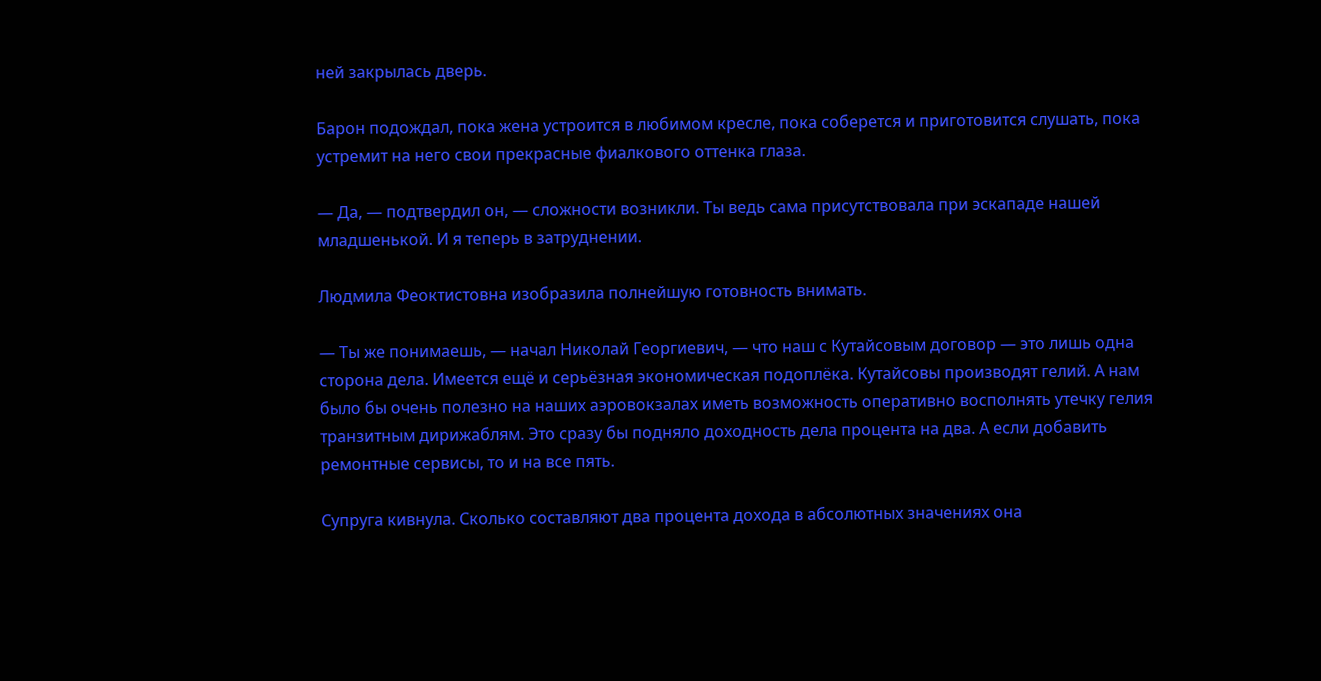ней закрылась дверь.

Барон подождал, пока жена устроится в любимом кресле, пока соберется и приготовится слушать, пока устремит на него свои прекрасные фиалкового оттенка глаза.

— Да, — подтвердил он, — сложности возникли. Ты ведь сама присутствовала при эскападе нашей младшенькой. И я теперь в затруднении.

Людмила Феоктистовна изобразила полнейшую готовность внимать.

— Ты же понимаешь, — начал Николай Георгиевич, — что наш с Кутайсовым договор — это лишь одна сторона дела. Имеется ещё и серьёзная экономическая подоплёка. Кутайсовы производят гелий. А нам было бы очень полезно на наших аэровокзалах иметь возможность оперативно восполнять утечку гелия транзитным дирижаблям. Это сразу бы подняло доходность дела процента на два. А если добавить ремонтные сервисы, то и на все пять.

Супруга кивнула. Сколько составляют два процента дохода в абсолютных значениях она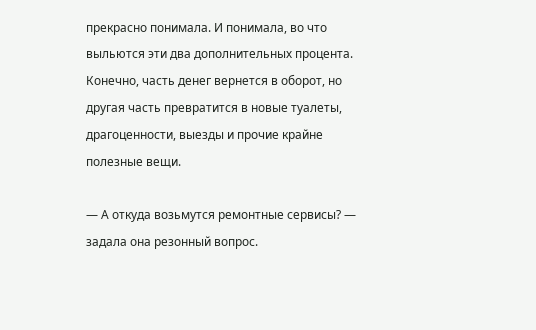прекрасно понимала. И понимала, во что выльются эти два дополнительных процента. Конечно, часть денег вернется в оборот, но другая часть превратится в новые туалеты, драгоценности, выезды и прочие крайне полезные вещи.

— А откуда возьмутся ремонтные сервисы? — задала она резонный вопрос.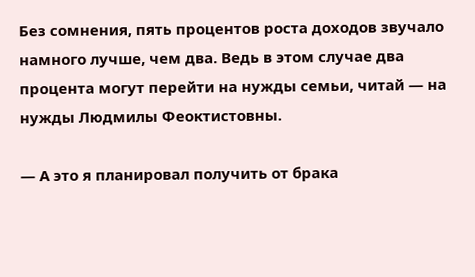Без сомнения, пять процентов роста доходов звучало намного лучше, чем два. Ведь в этом случае два процента могут перейти на нужды семьи, читай — на нужды Людмилы Феоктистовны.

— А это я планировал получить от брака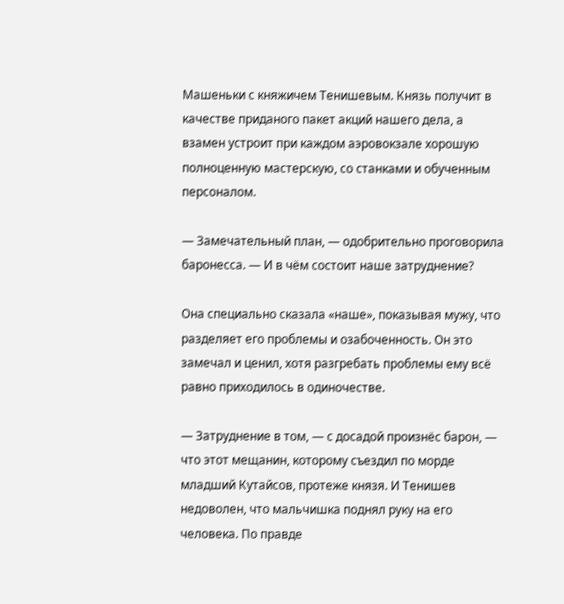Машеньки с княжичем Тенишевым. Князь получит в качестве приданого пакет акций нашего дела, а взамен устроит при каждом аэровокзале хорошую полноценную мастерскую, со станками и обученным персоналом.

— Замечательный план, — одобрительно проговорила баронесса. — И в чём состоит наше затруднение?

Она специально сказала «наше», показывая мужу, что разделяет его проблемы и озабоченность. Он это замечал и ценил, хотя разгребать проблемы ему всё равно приходилось в одиночестве.

— Затруднение в том, — с досадой произнёс барон, — что этот мещанин, которому съездил по морде младший Кутайсов, протеже князя. И Тенишев недоволен, что мальчишка поднял руку на его человека. По правде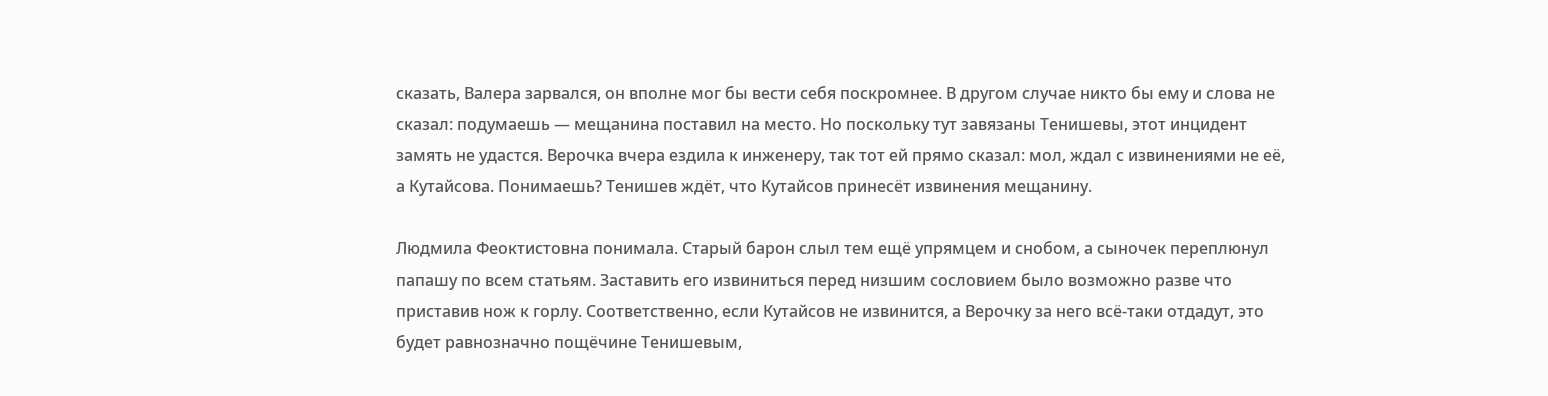сказать, Валера зарвался, он вполне мог бы вести себя поскромнее. В другом случае никто бы ему и слова не сказал: подумаешь — мещанина поставил на место. Но поскольку тут завязаны Тенишевы, этот инцидент замять не удастся. Верочка вчера ездила к инженеру, так тот ей прямо сказал: мол, ждал с извинениями не её, а Кутайсова. Понимаешь? Тенишев ждёт, что Кутайсов принесёт извинения мещанину.

Людмила Феоктистовна понимала. Старый барон слыл тем ещё упрямцем и снобом, а сыночек переплюнул папашу по всем статьям. Заставить его извиниться перед низшим сословием было возможно разве что приставив нож к горлу. Соответственно, если Кутайсов не извинится, а Верочку за него всё-таки отдадут, это будет равнозначно пощёчине Тенишевым,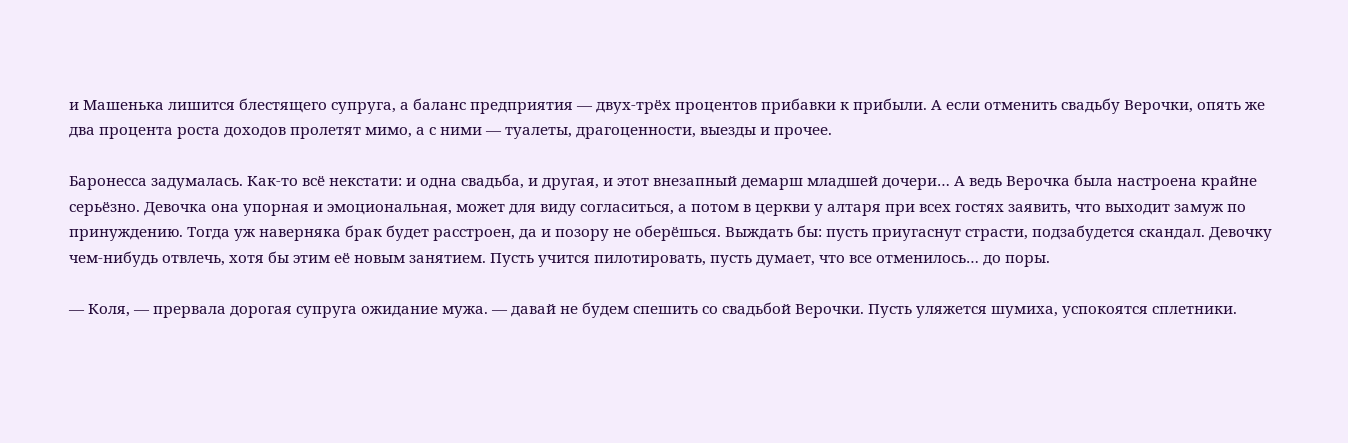и Машенька лишится блестящего супруга, а баланс предприятия — двух-трёх процентов прибавки к прибыли. А если отменить свадьбу Верочки, опять же два процента роста доходов пролетят мимо, а с ними — туалеты, драгоценности, выезды и прочее.

Баронесса задумалась. Как-то всё некстати: и одна свадьба, и другая, и этот внезапный демарш младшей дочери… А ведь Верочка была настроена крайне серьёзно. Девочка она упорная и эмоциональная, может для виду согласиться, а потом в церкви у алтаря при всех гостях заявить, что выходит замуж по принуждению. Тогда уж наверняка брак будет расстроен, да и позору не оберёшься. Выждать бы: пусть приугаснут страсти, подзабудется скандал. Девочку чем-нибудь отвлечь, хотя бы этим её новым занятием. Пусть учится пилотировать, пусть думает, что все отменилось… до поры.

— Коля, — прервала дорогая супруга ожидание мужа. — давай не будем спешить со свадьбой Верочки. Пусть уляжется шумиха, успокоятся сплетники.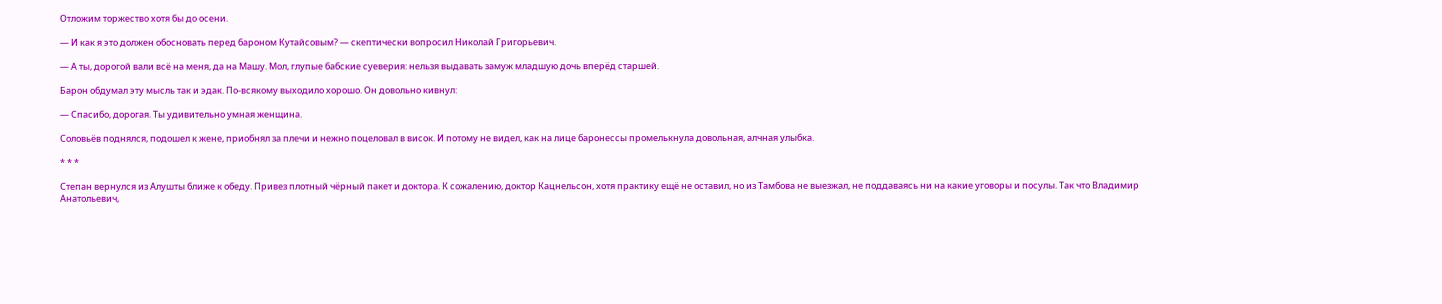Отложим торжество хотя бы до осени.

— И как я это должен обосновать перед бароном Кутайсовым? — скептически вопросил Николай Григорьевич.

— А ты, дорогой вали всё на меня, да на Машу. Мол, глупые бабские суеверия: нельзя выдавать замуж младшую дочь вперёд старшей.

Барон обдумал эту мысль так и эдак. По-всякому выходило хорошо. Он довольно кивнул:

— Спасибо, дорогая. Ты удивительно умная женщина.

Соловьёв поднялся, подошел к жене, приобнял за плечи и нежно поцеловал в висок. И потому не видел, как на лице баронессы промелькнула довольная, алчная улыбка.

* * *

Степан вернулся из Алушты ближе к обеду. Привез плотный чёрный пакет и доктора. К сожалению, доктор Кацнельсон, хотя практику ещё не оставил, но из Тамбова не выезжал, не поддаваясь ни на какие уговоры и посулы. Так что Владимир Анатольевич,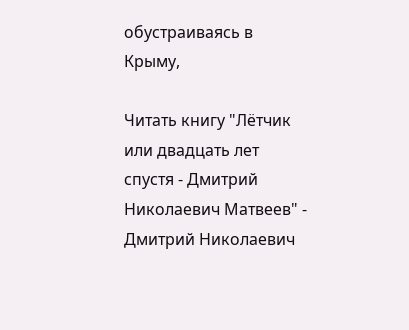обустраиваясь в Крыму,

Читать книгу "Лётчик или двадцать лет спустя - Дмитрий Николаевич Матвеев" - Дмитрий Николаевич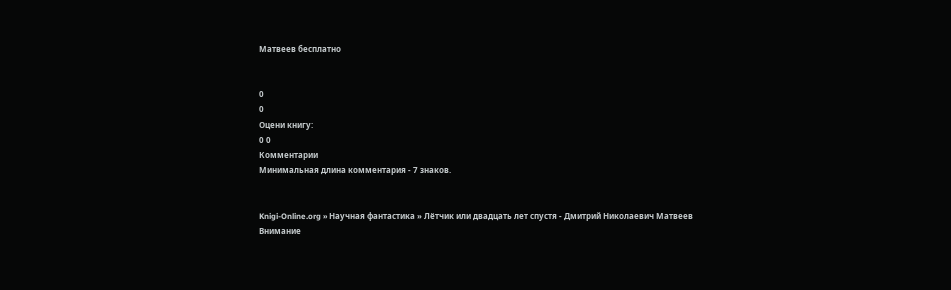Матвеев бесплатно


0
0
Оцени книгу:
0 0
Комментарии
Минимальная длина комментария - 7 знаков.


Knigi-Online.org » Научная фантастика » Лётчик или двадцать лет спустя - Дмитрий Николаевич Матвеев
Внимание